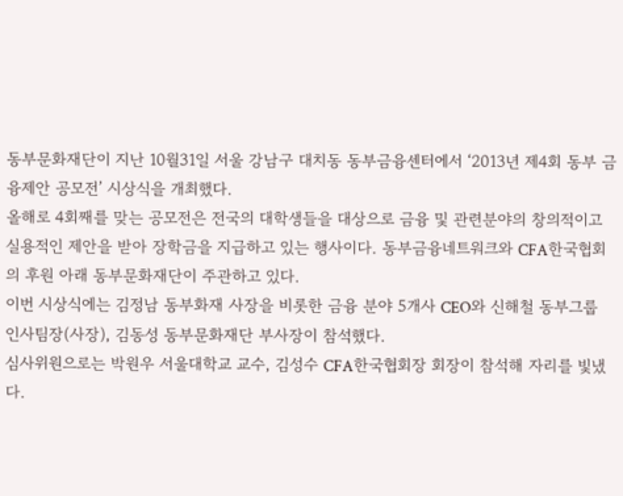동부문화재단이 지난 10월31일 서울 강남구 대치동 동부금융센터에서 ‘2013년 제4회 동부 금융제안 공모전’ 시상식을 개최했다.
올해로 4회째를 맞는 공모전은 전국의 대학생들을 대상으로 금융 및 관련분야의 창의적이고 실용적인 제안을 받아 장학금을 지급하고 있는 행사이다. 동부금융네트워크와 CFA한국협회의 후원 아래 동부문화재단이 주관하고 있다.
이번 시상식에는 김정남 동부화재 사장을 비롯한 금융 분야 5개사 CEO와 신해철 동부그룹 인사팀장(사장), 김동성 동부문화재단 부사장이 참석했다.
심사위원으로는 박원우 서울대학교 교수, 김성수 CFA한국협회장 회장이 참석해 자리를 빛냈다.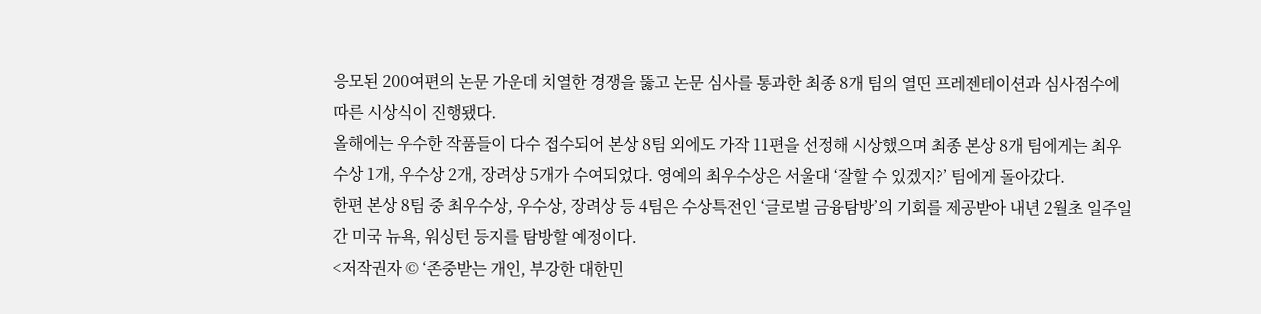응모된 200여편의 논문 가운데 치열한 경쟁을 뚫고 논문 심사를 통과한 최종 8개 팀의 열띤 프레젠테이션과 심사점수에 따른 시상식이 진행됐다.
올해에는 우수한 작품들이 다수 접수되어 본상 8팀 외에도 가작 11편을 선정해 시상했으며 최종 본상 8개 팀에게는 최우수상 1개, 우수상 2개, 장려상 5개가 수여되었다. 영예의 최우수상은 서울대 ‘잘할 수 있겠지?’ 팀에게 돌아갔다.
한편 본상 8팀 중 최우수상, 우수상, 장려상 등 4팀은 수상특전인 ‘글로벌 금융탐방’의 기회를 제공받아 내년 2월초 일주일간 미국 뉴욕, 워싱턴 등지를 탐방할 예정이다.
<저작권자 © ‘존중받는 개인, 부강한 대한민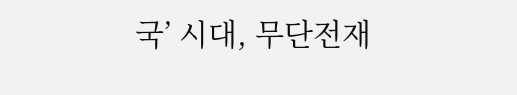국’ 시대, 무단전재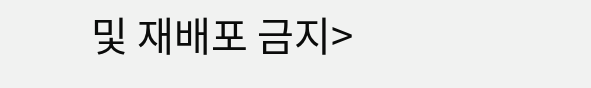및 재배포 금지>